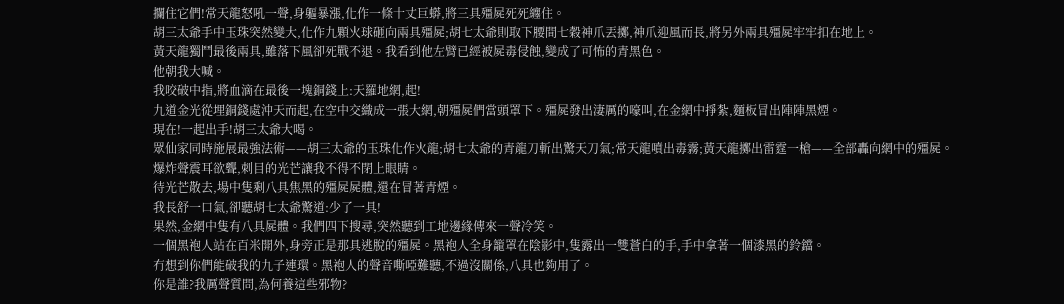攔住它們!常天龍怒吼一聲,身軀暴漲,化作一條十丈巨蟒,將三具殭屍死死纏住。
胡三太爺手中玉珠突然變大,化作九顆火球砸向兩具殭屍;胡七太爺則取下腰間七穀神爪丟擲,神爪迎風而長,將另外兩具殭屍牢牢扣在地上。
黃天龍獨鬥最後兩具,雖落下風卻死戰不退。我看到他左臂已經被屍毒侵蝕,變成了可怖的青黑色。
他朝我大喊。
我咬破中指,將血滴在最後一塊銅錢上:天羅地網,起!
九道金光從埋銅錢處沖天而起,在空中交織成一張大網,朝殭屍們當頭罩下。殭屍發出淒厲的嚎叫,在金網中掙紮,麵板冒出陣陣黑煙。
現在!一起出手!胡三太爺大喝。
眾仙家同時施展最強法術——胡三太爺的玉珠化作火龍;胡七太爺的青龍刀斬出驚天刀氣;常天龍噴出毒霧;黃天龍擲出雷霆一槍——全部轟向網中的殭屍。
爆炸聲震耳欲聾,刺目的光芒讓我不得不閉上眼睛。
待光芒散去,場中隻剩八具焦黑的殭屍屍體,還在冒著青煙。
我長舒一口氣,卻聽胡七太爺驚道:少了一具!
果然,金網中隻有八具屍體。我們四下搜尋,突然聽到工地邊緣傳來一聲冷笑。
一個黑袍人站在百米開外,身旁正是那具逃脫的殭屍。黑袍人全身籠罩在陰影中,隻露出一雙蒼白的手,手中拿著一個漆黑的鈴鐺。
冇想到你們能破我的九子連環。黑袍人的聲音嘶啞難聽,不過沒關係,八具也夠用了。
你是誰?我厲聲質問,為何養這些邪物?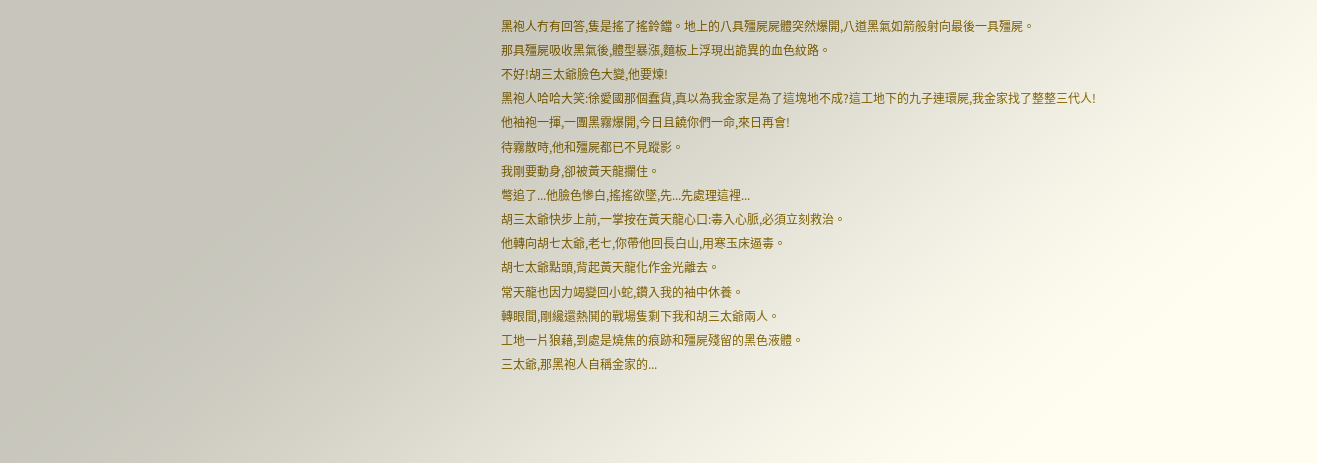黑袍人冇有回答,隻是搖了搖鈴鐺。地上的八具殭屍屍體突然爆開,八道黑氣如箭般射向最後一具殭屍。
那具殭屍吸收黑氣後,體型暴漲,麵板上浮現出詭異的血色紋路。
不好!胡三太爺臉色大變,他要煉!
黑袍人哈哈大笑:徐愛國那個蠢貨,真以為我金家是為了這塊地不成?這工地下的九子連環屍,我金家找了整整三代人!
他袖袍一揮,一團黑霧爆開,今日且饒你們一命,來日再會!
待霧散時,他和殭屍都已不見蹤影。
我剛要動身,卻被黃天龍攔住。
彆追了...他臉色慘白,搖搖欲墜,先...先處理這裡...
胡三太爺快步上前,一掌按在黃天龍心口:毒入心脈,必須立刻救治。
他轉向胡七太爺,老七,你帶他回長白山,用寒玉床逼毒。
胡七太爺點頭,背起黃天龍化作金光離去。
常天龍也因力竭變回小蛇,鑽入我的袖中休養。
轉眼間,剛纔還熱鬨的戰場隻剩下我和胡三太爺兩人。
工地一片狼藉,到處是燒焦的痕跡和殭屍殘留的黑色液體。
三太爺,那黑袍人自稱金家的...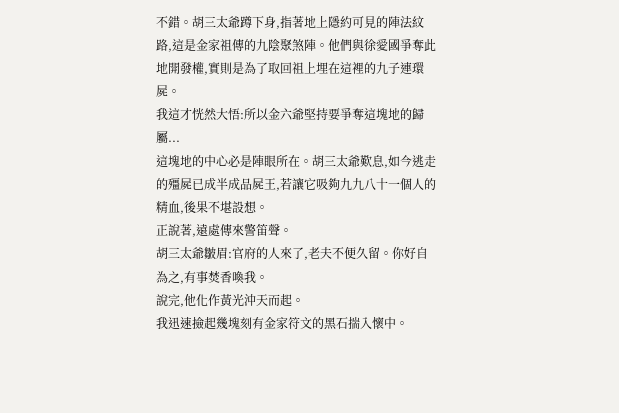不錯。胡三太爺蹲下身,指著地上隱約可見的陣法紋路,這是金家祖傳的九陰聚煞陣。他們與徐愛國爭奪此地開發權,實則是為了取回祖上埋在這裡的九子連環屍。
我這才恍然大悟:所以金六爺堅持要爭奪這塊地的歸屬...
這塊地的中心必是陣眼所在。胡三太爺歎息,如今逃走的殭屍已成半成品屍王,若讓它吸夠九九八十一個人的精血,後果不堪設想。
正說著,遠處傳來警笛聲。
胡三太爺皺眉:官府的人來了,老夫不便久留。你好自為之,有事焚香喚我。
說完,他化作黃光沖天而起。
我迅速撿起幾塊刻有金家符文的黑石揣入懷中。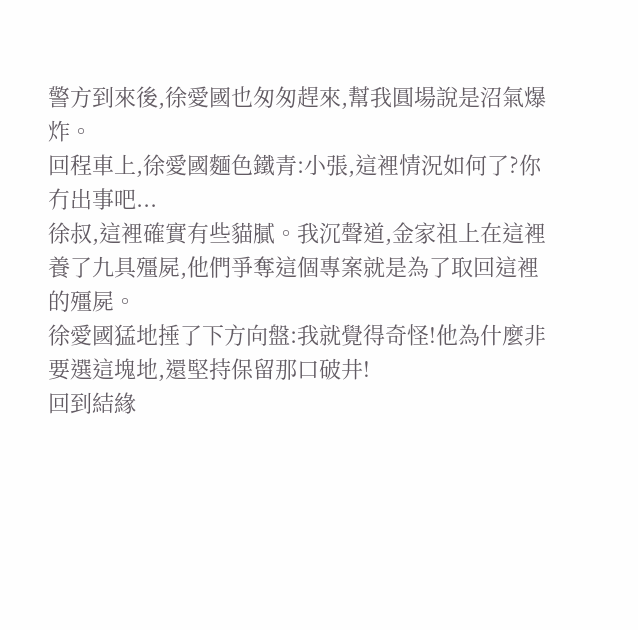警方到來後,徐愛國也匆匆趕來,幫我圓場說是沼氣爆炸。
回程車上,徐愛國麵色鐵青:小張,這裡情況如何了?你冇出事吧...
徐叔,這裡確實有些貓膩。我沉聲道,金家祖上在這裡養了九具殭屍,他們爭奪這個專案就是為了取回這裡的殭屍。
徐愛國猛地捶了下方向盤:我就覺得奇怪!他為什麼非要選這塊地,還堅持保留那口破井!
回到結緣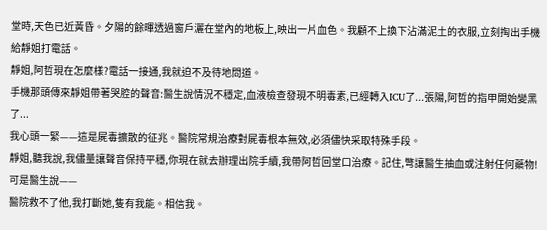堂時,天色已近黃昏。夕陽的餘暉透過窗戶灑在堂內的地板上,映出一片血色。我顧不上換下沾滿泥土的衣服,立刻掏出手機給靜姐打電話。
靜姐,阿哲現在怎麼樣?電話一接通,我就迫不及待地問道。
手機那頭傳來靜姐帶著哭腔的聲音:醫生說情況不穩定,血液檢查發現不明毒素,已經轉入ICU了...張陽,阿哲的指甲開始變黑了...
我心頭一緊——這是屍毒擴散的征兆。醫院常規治療對屍毒根本無效,必須儘快采取特殊手段。
靜姐,聽我說,我儘量讓聲音保持平穩,你現在就去辦理出院手續,我帶阿哲回堂口治療。記住,彆讓醫生抽血或注射任何藥物!
可是醫生說——
醫院救不了他,我打斷她,隻有我能。相信我。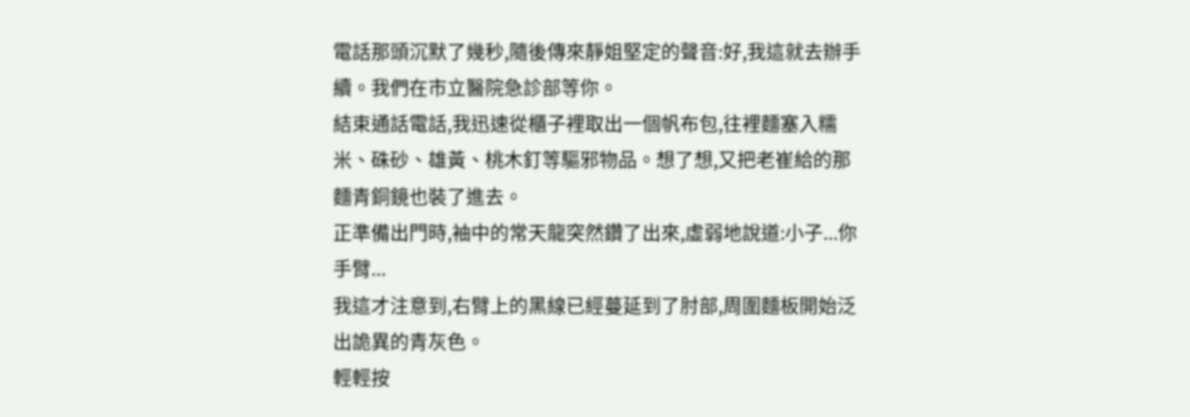電話那頭沉默了幾秒,隨後傳來靜姐堅定的聲音:好,我這就去辦手續。我們在市立醫院急診部等你。
結束通話電話,我迅速從櫃子裡取出一個帆布包,往裡麵塞入糯米、硃砂、雄黃、桃木釘等驅邪物品。想了想,又把老崔給的那麵青銅鏡也裝了進去。
正準備出門時,袖中的常天龍突然鑽了出來,虛弱地說道:小子...你手臂...
我這才注意到,右臂上的黑線已經蔓延到了肘部,周圍麵板開始泛出詭異的青灰色。
輕輕按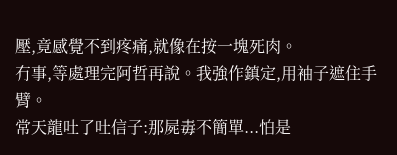壓,竟感覺不到疼痛,就像在按一塊死肉。
冇事,等處理完阿哲再說。我強作鎮定,用袖子遮住手臂。
常天龍吐了吐信子:那屍毒不簡單...怕是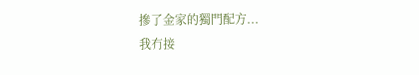摻了金家的獨門配方...
我冇接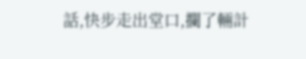話,快步走出堂口,攔了輛計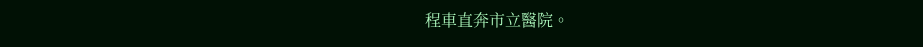程車直奔市立醫院。